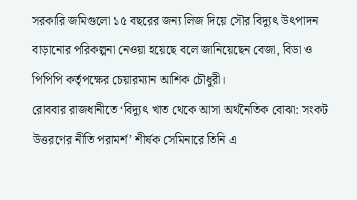সরকারি জমিগুলো ১৫ বছরের জন্য লিজ দিয়ে সৌর বিদ্যুৎ উৎপাদন বাড়ানোর পরিকল্পনা নেওয়া হয়েছে বলে জানিয়েছেন বেজা, বিডা ও পিপিপি কর্তৃপক্ষের চেয়ারম্যান আশিক চৌধুরী।
রোববার রাজধানীতে ‘বিদ্যুৎ খাত থেকে আসা অর্থনৈতিক বোঝা: সংকট উত্তরণের নীতি পরামর্শ’ শীর্ষক সেমিনারে তিনি এ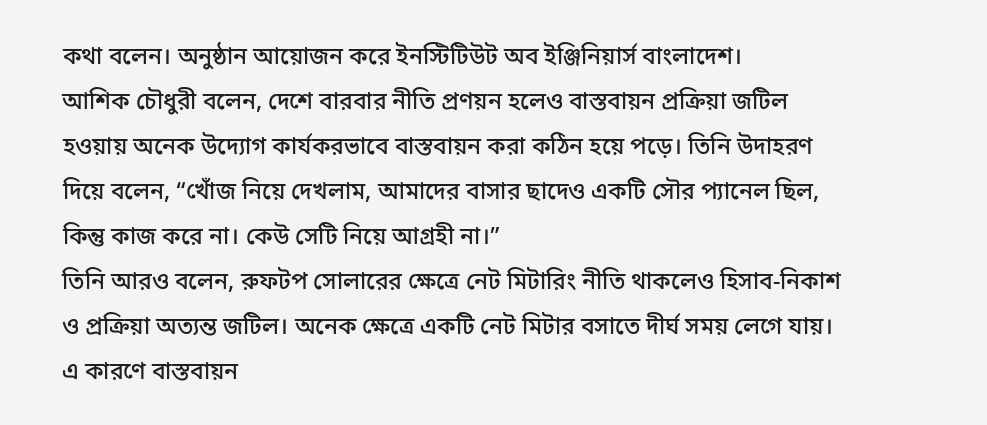কথা বলেন। অনুষ্ঠান আয়োজন করে ইনস্টিটিউট অব ইঞ্জিনিয়ার্স বাংলাদেশ।
আশিক চৌধুরী বলেন, দেশে বারবার নীতি প্রণয়ন হলেও বাস্তবায়ন প্রক্রিয়া জটিল হওয়ায় অনেক উদ্যোগ কার্যকরভাবে বাস্তবায়ন করা কঠিন হয়ে পড়ে। তিনি উদাহরণ দিয়ে বলেন, “খোঁজ নিয়ে দেখলাম, আমাদের বাসার ছাদেও একটি সৌর প্যানেল ছিল, কিন্তু কাজ করে না। কেউ সেটি নিয়ে আগ্রহী না।”
তিনি আরও বলেন, রুফটপ সোলারের ক্ষেত্রে নেট মিটারিং নীতি থাকলেও হিসাব-নিকাশ ও প্রক্রিয়া অত্যন্ত জটিল। অনেক ক্ষেত্রে একটি নেট মিটার বসাতে দীর্ঘ সময় লেগে যায়। এ কারণে বাস্তবায়ন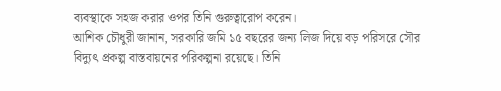ব্যবস্থাকে সহজ করার ওপর তিনি গুরুত্বারোপ করেন।
আশিক চৌধুরী জানান, সরকারি জমি ১৫ বছরের জন্য লিজ দিয়ে বড় পরিসরে সৌর বিদ্যুৎ প্রকল্প বাস্তবায়নের পরিকল্পনা রয়েছে। তিনি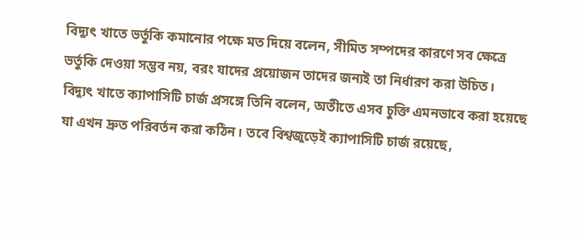বিদ্যুৎ খাতে ভর্তুকি কমানোর পক্ষে মত দিয়ে বলেন, সীমিত সম্পদের কারণে সব ক্ষেত্রে ভর্তুকি দেওয়া সম্ভব নয়, বরং যাদের প্রয়োজন তাদের জন্যই তা নির্ধারণ করা উচিত।
বিদ্যুৎ খাতে ক্যাপাসিটি চার্জ প্রসঙ্গে তিনি বলেন, অতীতে এসব চুক্তি এমনভাবে করা হয়েছে যা এখন দ্রুত পরিবর্তন করা কঠিন। তবে বিশ্বজুড়েই ক্যাপাসিটি চার্জ রয়েছে,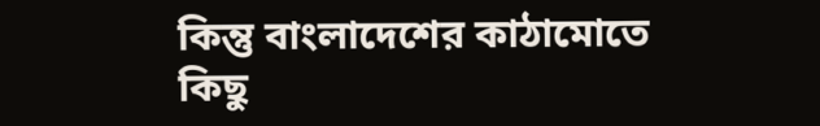কিন্তু বাংলাদেশের কাঠামোতে কিছু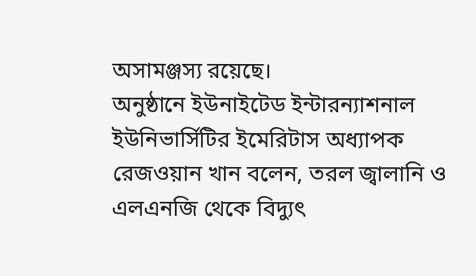অসামঞ্জস্য রয়েছে।
অনুষ্ঠানে ইউনাইটেড ইন্টারন্যাশনাল ইউনিভার্সিটির ইমেরিটাস অধ্যাপক রেজওয়ান খান বলেন, তরল জ্বালানি ও এলএনজি থেকে বিদ্যুৎ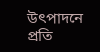উৎপাদনে প্রতি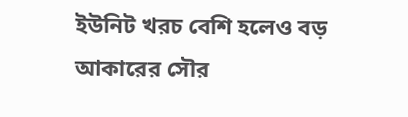ইউনিট খরচ বেশি হলেও বড় আকারের সৌর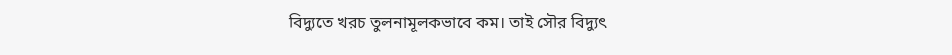বিদ্যুতে খরচ তুলনামূলকভাবে কম। তাই সৌর বিদ্যুৎ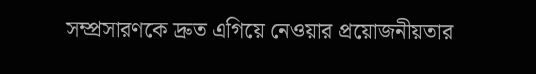সম্প্রসারণকে দ্রুত এগিয়ে নেওয়ার প্রয়োজনীয়তার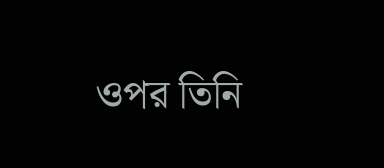ওপর তিনি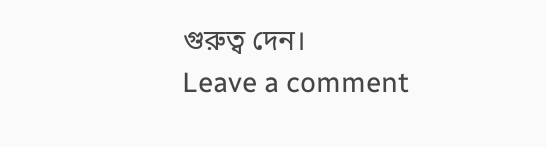গুরুত্ব দেন।
Leave a comment